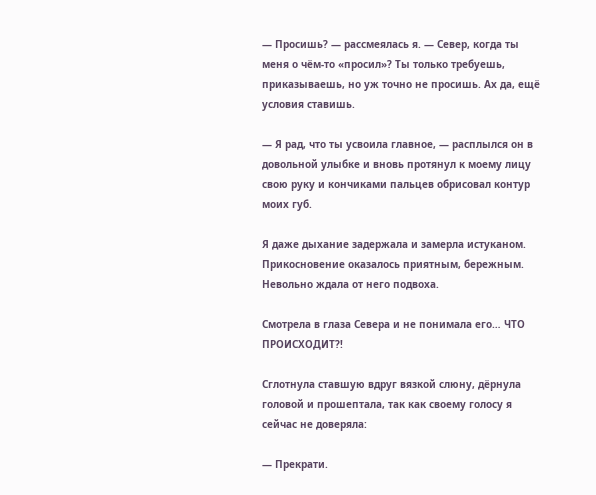— Просишь? — рассмеялась я. — Север, когда ты меня о чём-то «просил»? Ты только требуешь, приказываешь, но уж точно не просишь. Ах да, ещё условия ставишь.

— Я рад, что ты усвоила главное, — расплылся он в довольной улыбке и вновь протянул к моему лицу свою руку и кончиками пальцев обрисовал контур моих губ.

Я даже дыхание задержала и замерла истуканом. Прикосновение оказалось приятным, бережным. Невольно ждала от него подвоха.

Смотрела в глаза Севера и не понимала его… ЧТО ПРОИСХОДИТ?!

Сглотнула ставшую вдруг вязкой слюну, дёрнула головой и прошептала, так как своему голосу я сейчас не доверяла:

— Прекрати.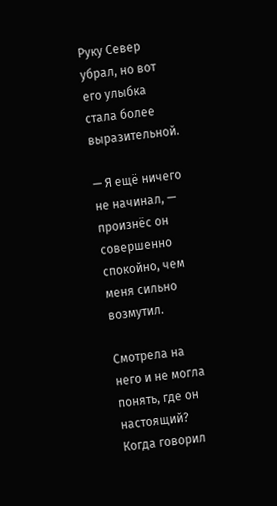Руку Север убрал, но вот его улыбка стала более выразительной.

— Я ещё ничего не начинал, — произнёс он совершенно спокойно, чем меня сильно возмутил.

Смотрела на него и не могла понять, где он настоящий? Когда говорил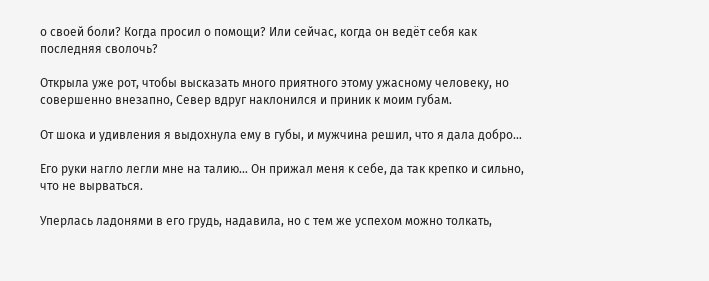о своей боли? Когда просил о помощи? Или сейчас, когда он ведёт себя как последняя сволочь?

Открыла уже рот, чтобы высказать много приятного этому ужасному человеку, но совершенно внезапно, Север вдруг наклонился и приник к моим губам.

От шока и удивления я выдохнула ему в губы, и мужчина решил, что я дала добро…

Его руки нагло легли мне на талию… Он прижал меня к себе, да так крепко и сильно, что не вырваться.

Уперлась ладонями в его грудь, надавила, но с тем же успехом можно толкать,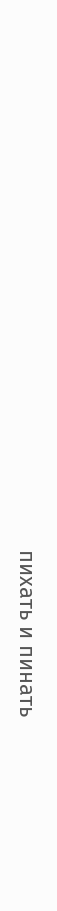пихать и пинать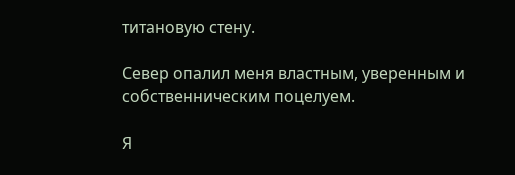титановую стену.

Север опалил меня властным, уверенным и собственническим поцелуем.

Я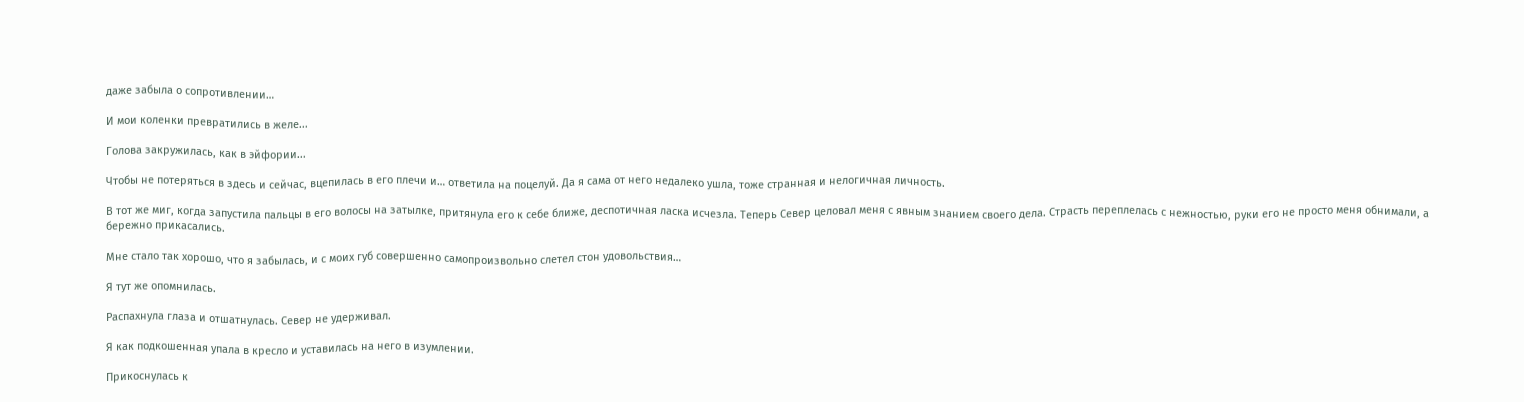даже забыла о сопротивлении…

И мои коленки превратились в желе...

Голова закружилась, как в эйфории...

Чтобы не потеряться в здесь и сейчас, вцепилась в его плечи и… ответила на поцелуй. Да я сама от него недалеко ушла, тоже странная и нелогичная личность.

В тот же миг, когда запустила пальцы в его волосы на затылке, притянула его к себе ближе, деспотичная ласка исчезла. Теперь Север целовал меня с явным знанием своего дела. Страсть переплелась с нежностью, руки его не просто меня обнимали, а бережно прикасались.

Мне стало так хорошо, что я забылась, и с моих губ совершенно самопроизвольно слетел стон удовольствия…

Я тут же опомнилась.

Распахнула глаза и отшатнулась. Север не удерживал.

Я как подкошенная упала в кресло и уставилась на него в изумлении.

Прикоснулась к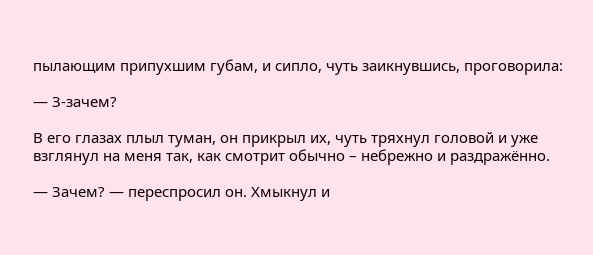пылающим припухшим губам, и сипло, чуть заикнувшись, проговорила:

— З-зачем?

В его глазах плыл туман, он прикрыл их, чуть тряхнул головой и уже взглянул на меня так, как смотрит обычно – небрежно и раздражённо.

— Зачем? — переспросил он. Хмыкнул и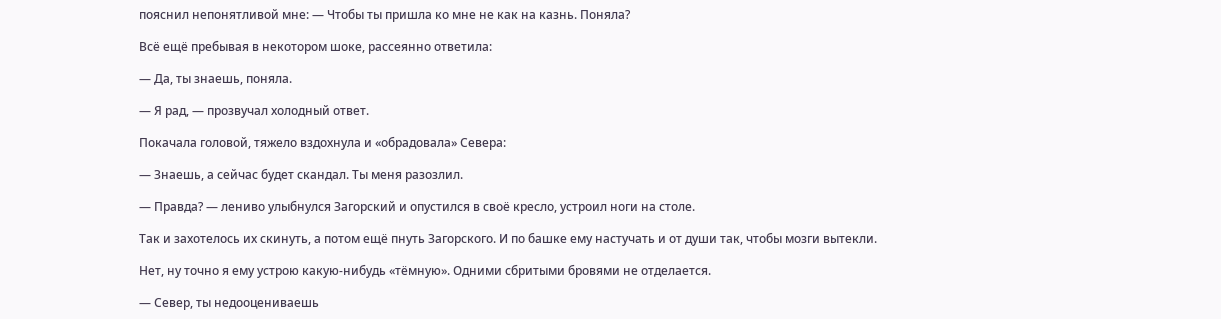пояснил непонятливой мне: — Чтобы ты пришла ко мне не как на казнь. Поняла?

Всё ещё пребывая в некотором шоке, рассеянно ответила:

— Да, ты знаешь, поняла.

— Я рад, — прозвучал холодный ответ.

Покачала головой, тяжело вздохнула и «обрадовала» Севера:

— Знаешь, а сейчас будет скандал. Ты меня разозлил.

— Правда? — лениво улыбнулся Загорский и опустился в своё кресло, устроил ноги на столе.

Так и захотелось их скинуть, а потом ещё пнуть Загорского. И по башке ему настучать и от души так, чтобы мозги вытекли.

Нет, ну точно я ему устрою какую-нибудь «тёмную». Одними сбритыми бровями не отделается.

— Север, ты недооцениваешь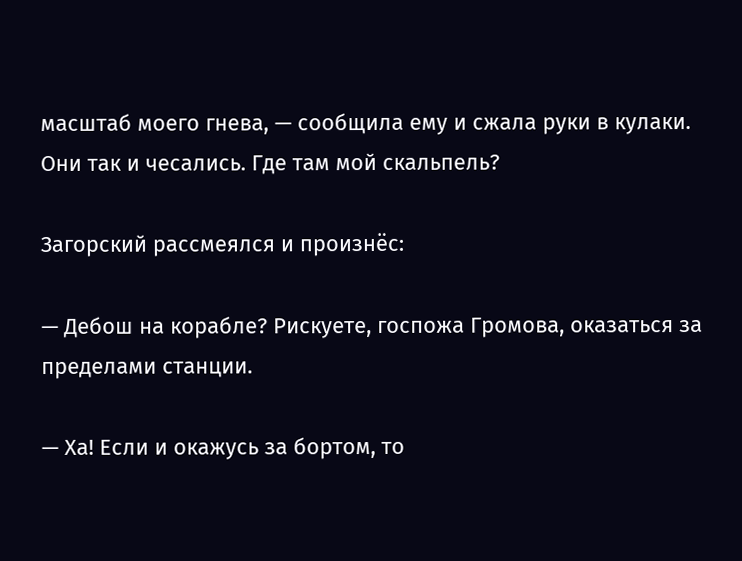масштаб моего гнева, — сообщила ему и сжала руки в кулаки. Они так и чесались. Где там мой скальпель?

Загорский рассмеялся и произнёс:

— Дебош на корабле? Рискуете, госпожа Громова, оказаться за пределами станции.

— Ха! Если и окажусь за бортом, то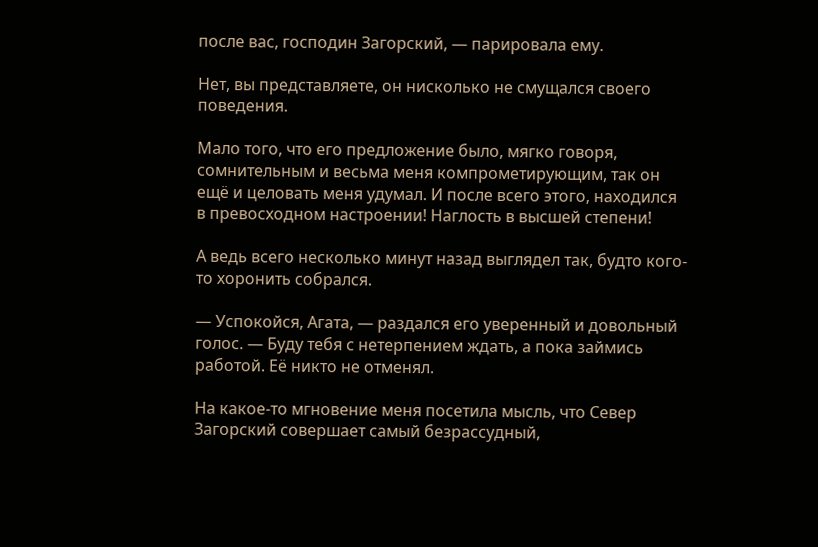после вас, господин Загорский, — парировала ему.

Нет, вы представляете, он нисколько не смущался своего поведения.

Мало того, что его предложение было, мягко говоря, сомнительным и весьма меня компрометирующим, так он ещё и целовать меня удумал. И после всего этого, находился в превосходном настроении! Наглость в высшей степени!

А ведь всего несколько минут назад выглядел так, будто кого-то хоронить собрался.

— Успокойся, Агата, — раздался его уверенный и довольный голос. — Буду тебя с нетерпением ждать, а пока займись работой. Её никто не отменял.

На какое-то мгновение меня посетила мысль, что Север Загорский совершает самый безрассудный,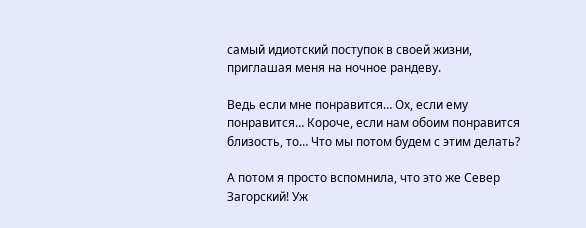самый идиотский поступок в своей жизни, приглашая меня на ночное рандеву.

Ведь если мне понравится… Ох, если ему понравится… Короче, если нам обоим понравится близость, то… Что мы потом будем с этим делать?

А потом я просто вспомнила, что это же Север Загорский! Уж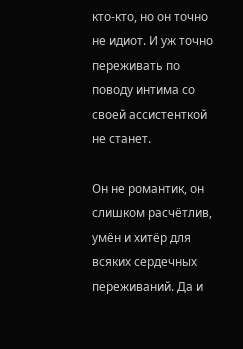кто-кто, но он точно не идиот. И уж точно переживать по поводу интима со своей ассистенткой не станет.

Он не романтик, он слишком расчётлив, умён и хитёр для всяких сердечных переживаний. Да и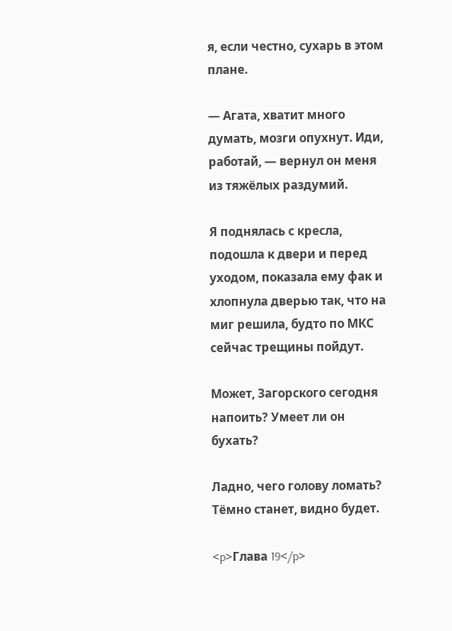я, если честно, сухарь в этом плане.

— Агата, хватит много думать, мозги опухнут. Иди, работай, — вернул он меня из тяжёлых раздумий.

Я поднялась с кресла, подошла к двери и перед уходом, показала ему фак и хлопнула дверью так, что на миг решила, будто по МКС сейчас трещины пойдут.

Может, Загорского сегодня напоить? Умеет ли он бухать?

Ладно, чего голову ломать? Тёмно станет, видно будет.

<p>Глава 19</p>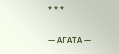* * *

— АГАТА —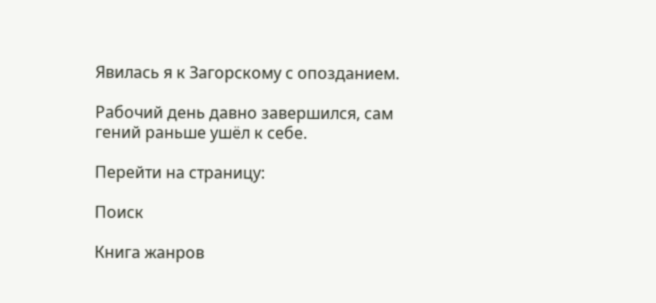Явилась я к Загорскому с опозданием.

Рабочий день давно завершился, сам гений раньше ушёл к себе.

Перейти на страницу:

Поиск

Книга жанров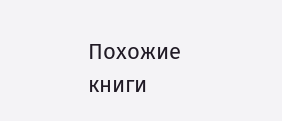Похожие книги